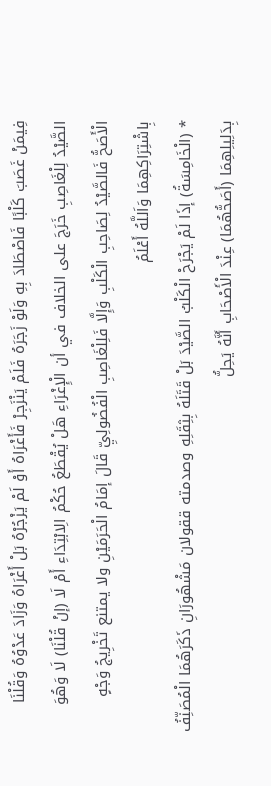فِيمَنْ غَصَبَ كَلْبًا فَاصْطَادَ بِهِ وَلَوْ زَجَرَهُ فَلَمْ يَنْزَجِرْ فَأَغْرَاهُ أَوْ لَمْ يَزْجُرْهُ بَلْ أَغْرَاهُ وَزَادَ عَدْوُهُ وَقُلْنَا الصَّيْدُ لِلْغَاصِبِ خَرَجَ على الخلاف في أن الْإِغْرَاءِ هَلْ يُقْطَعُ حُكْمُ الِابْتِدَاءِ أَمْ لَا (إنْ قُلْنَا) لَا وَهُوَ الْأَصَحُّ فَالصَّيْدُ لِصَاحِبِ الْكَلْبِ وَإِلَّا فَلِلْغَاصِبِ الْفُضُولِيِّ قَالَ إمَامُ الْحَرَمَيْنِ ولا يمتنع تَخْرِيجُ وَجْهٍ بِاشْتِرَاكِهِمَا وَاَللَّهُ أَعْلَمُ
* (الْخَامِسَةُ) إذَا لَمْ يَجْرَحْ الْكَلْبُ الصَّيْدَ بَلْ قَتَلَهُ بِثِقَلِهِ وصدمته ققولان مَشْهُورَانِ ذَكَرَهُمَا الْمُصَنِّفُ بِدَلِيلِهِمَا (أَصَحُّهُمَا) عِنْدَ الْأَصْحَابِ أَنَّهُ يَحِلُّ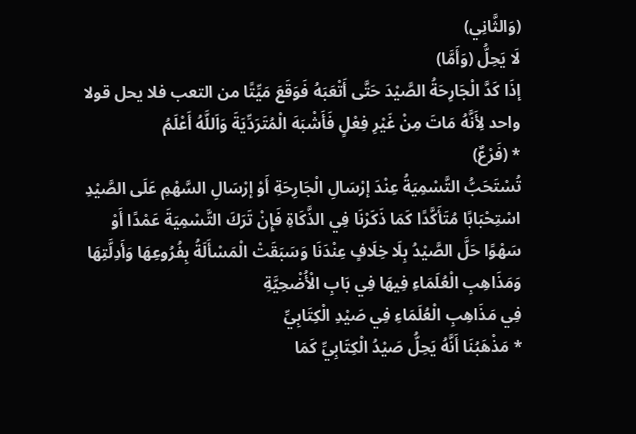(وَالثَّانِي)
لَا يَحِلُّ (وَأَمَّا)
إذَا كَدَّ الْجَارِحَةُ الصَّيْدَ حَتَّى أَتْعَبَهُ فَوَقَعَ مَيِّتًا من التعب فلا يحل قولا واحد لِأَنَّهُ مَاتَ مِنْ غَيْرِ فِعْلٍ فَأَشْبَهَ الْمُتَرَدِّيَةَ وَاَللَّهُ أَعْلَمُ
* (فَرْعٌ)
تُسْتَحَبُّ التَّسْمِيَةُ عِنْدَ إرْسَالِ الْجَارِحَةِ أَوْ إرْسَالِ السَّهْمِ عَلَى الصَّيْدِ اسْتِحْبَابًا مُتَأَكَّدًا كَمَا ذَكَرْنَا فِي الذَّكَاةِ فَإِنْ تَرَكَ التَّسْمِيَةَ عَمْدًا أَوْ سَهْوًا حَلَّ الصَّيْدُ بِلَا خِلَافٍ عِنْدَنَا وَسَبَقَتْ الْمَسْأَلَةُ بِفُرُوعِهَا وَأَدِلَّتِهَا وَمَذَاهِبِ الْعُلَمَاءِ فِيهَا فِي بَابِ الْأُضْحِيَّةِ
فِي مَذَاهِبِ الْعُلَمَاءِ فِي صَيْدِ الْكِتَابِيِّ
* مَذْهَبُنَا أَنَّهُ يَحِلُّ صَيْدُ الْكِتَابِيِّ كَمَا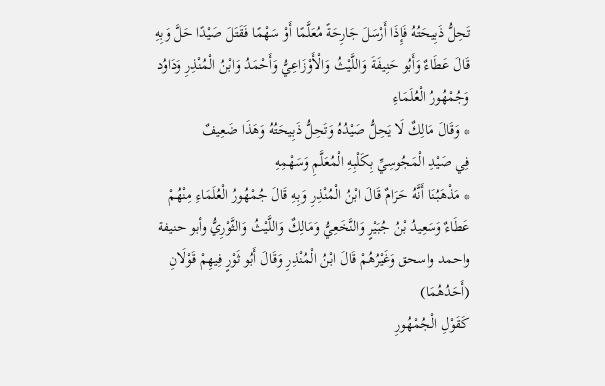تَحِلُّ ذَبِيحَتُهُ فَإِذَا أَرْسَلَ جَارِحَةً مُعَلَّمًا أَوْ سَهْمًا فَقَتَلَ صَيْدًا حَلَّ وَبِهِ قَالَ عَطَاءٌ وَأَبُو حَنِيفَةَ وَاللَّيْثُ وَالْأَوْزَاعِيُّ وَأَحْمَدُ وَابْنُ الْمُنْذِرِ وَدَاوُد وَجُمْهُورُ الْعُلَمَاءِ
* وَقَالَ مَالِكٌ لَا يَحِلُّ صَيْدُهُ وَتَحِلُّ ذَبِيحَتُهُ وَهَذَا ضَعِيفٌ
فِي صَيْدِ الْمَجُوسِيِّ بِكَلْبِهِ الْمُعَلَّمِ وَسَهْمِهِ
* مَذْهَبُنَا أَنَّهُ حَرَامٌ قَالَ ابْنُ الْمُنْذِرِ وَبِهِ قَالَ جُمْهُورُ الْعُلَمَاءِ مِنْهُمْ عَطَاءٌ وَسَعِيدُ بْنُ جُبَيْرٍ وَالنَّخَعِيُّ وَمَالِكٌ وَاللَّيْثُ وَالثَّوْرِيُّ وأبو حنيفة واحمد واسحق وَغَيْرُهُمْ قَالَ ابْنُ الْمُنْذِرِ وَقَالَ أَبُو ثَوْرٍ فِيهِمْ قَوْلَانِ
(أَحَدُهُمَا)
كَقَوْلِ الْجُمْهُورِ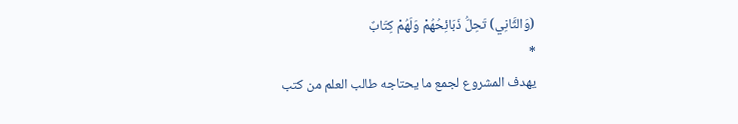(وَالثَّانِي) تَحِلُّ ذَبَائِحُهُمْ وَلَهُمْ كِتَابٌ
*
يهدف المشروع لجمع ما يحتاجه طالب العلم من كتب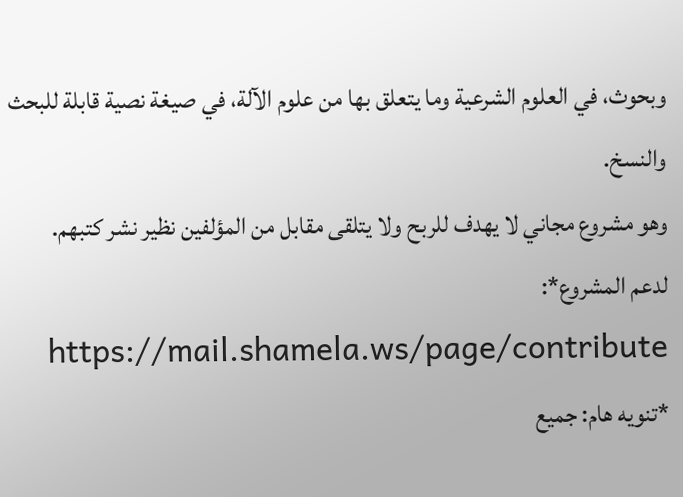وبحوث، في العلوم الشرعية وما يتعلق بها من علوم الآلة، في صيغة نصية قابلة للبحث والنسخ.
وهو مشروع مجاني لا يهدف للربح ولا يتلقى مقابل من المؤلفين نظير نشر كتبهم.
لدعم المشروع*: https://mail.shamela.ws/page/contribute
*تنويه هام: جميع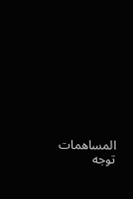المساهمات توجه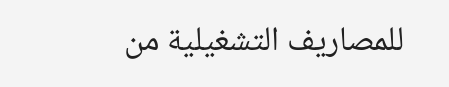للمصاريف التشغيلية من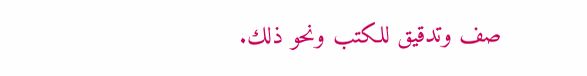صف وتدقيق للكتب ونحو ذلك.